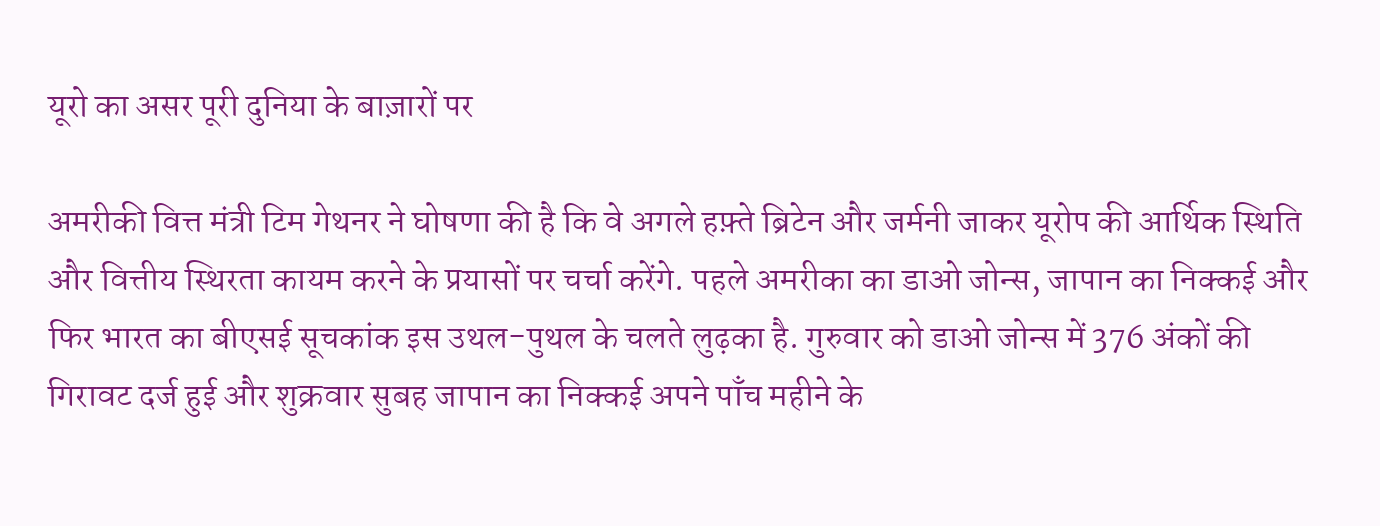यूरो का असर पूरी दुनिया के बाज़ारों पर

अमरीकी वित्त मंत्री टिम गेथनर ने घोषणा की है कि वे अगले हफ़्ते ब्रिटेन और जर्मनी जाकर यूरोप की आर्थिक स्थिति और वित्तीय स्थिरता कायम करने के प्रयासों पर चर्चा करेंगे. पहले अमरीका का डाओ जोन्स, जापान का निक्कई और फिर भारत का बीएसई सूचकांक इस उथल-पुथल के चलते लुढ़का है. गुरुवार को डाओ जोन्स में 376 अंकों की गिरावट दर्ज हुई और शुक्रवार सुबह जापान का निक्कई अपने पाँच महीने के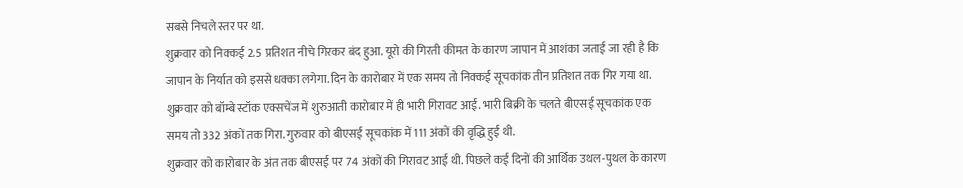सबसे निचले स्तर पर था.
शुक्रवार को निक्कई 2.5 प्रतिशत नीचे गिरकर बंद हुआ. यूरो की गिरती कीमत के कारण जापान में आशंका जताई जा रही है कि जापान के निर्यात को इससे धक्का लगेगा. दिन के कारोबार में एक समय तो निक्कई सूचकांक तीन प्रतिशत तक गिर गया था. शुक्रवार को बॉम्बे स्टॉक एक्सचेंज में शुरुआती कारोबार में ही भारी गिरावट आई. भारी बिक्री के चलते बीएसई सूचकांक एक समय तो 332 अंकों तक गिरा. गुरुवार को बीएसई सूचकांक में 111 अंकों की वृद्धि हुई थी.
शुक्रवार को कारोबार के अंत तक बीएसई पर 74 अंकों की गिरावट आई थी. पिछले कई दिनों की आर्थिक उथल-पुथल के कारण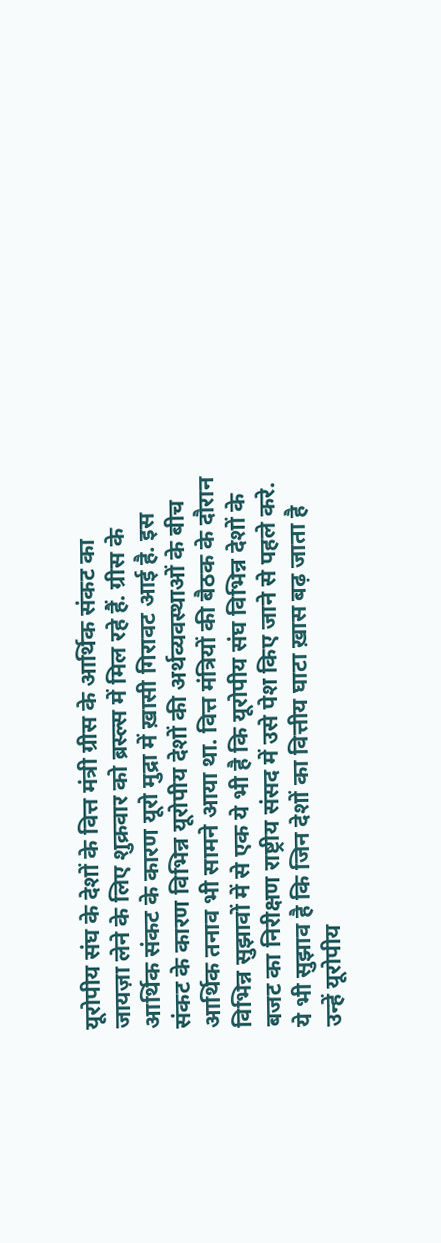यूरोपीय संघ के देशों के वित्त मंत्री ग्रीस के आर्थिक संकट का जायज़ा लेने के लिए शुक्रवार को ब्रस्ल्स में मिल रहे हैं. ग्रीस के आर्थिक संकट के कारण यूरो मुद्रा में ख़ासी गिरावट आई है. इस संकट के कारण विभिन्न यूरोपीय देशों की अर्थव्यवस्थाओं के बीच आर्थिक तनाव भी सामने आया था. वित्त मंत्रियों की बैठक के दौरान विभिन्न सुझावों में से एक ये भी है कि यूरोपीय संघ विभिन्न देशों के बजट का निरीक्षण राष्ट्रीय संसद में उसे पेश किए जाने से पहले करे. ये भी सुझाव है कि जिन देशों का वित्तीय घाटा ख़ास बढ़ जाता है उन्हें यूरोपीय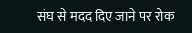संघ से मदद दिए जाने पर रोक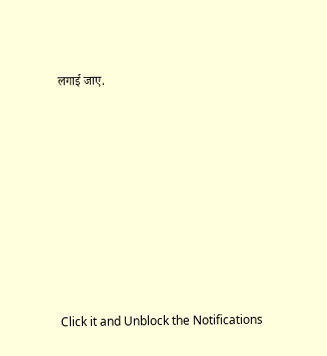लगाई जाए.












Click it and Unblock the Notifications